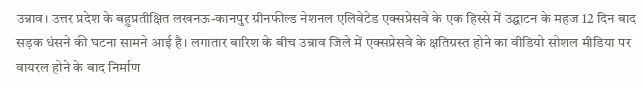उन्नाव। उत्तर प्रदेश के बहुप्रतीक्षित लखनऊ-कानपुर ग्रीनफील्ड नेशनल एलिवेटेड एक्सप्रेसवे के एक हिस्से में उद्घाटन के महज 12 दिन बाद सड़क धंसने की घटना सामने आई है। लगातार बारिश के बीच उन्नाव जिले में एक्सप्रेसवे के क्षतिग्रस्त होने का वीडियो सोशल मीडिया पर वायरल होने के बाद निर्माण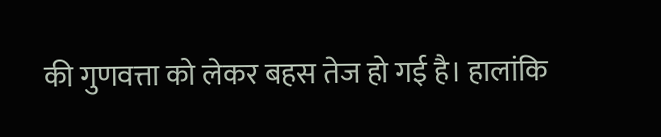की गुणवत्ता को लेकर बहस तेज हो गई है। हालांकि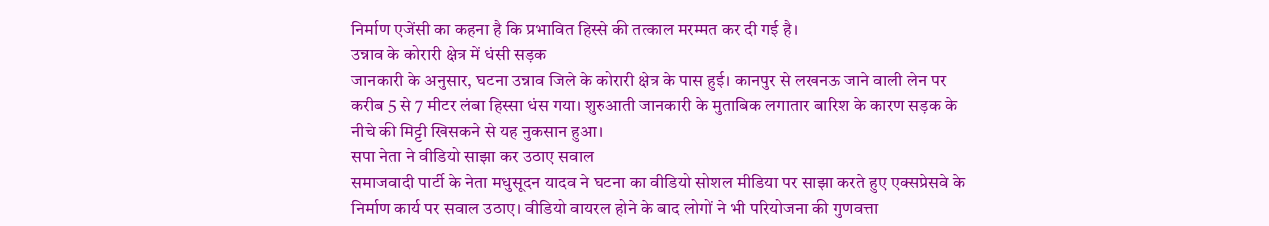निर्माण एजेंसी का कहना है कि प्रभावित हिस्से की तत्काल मरम्मत कर दी गई है।
उन्नाव के कोरारी क्षेत्र में धंसी सड़क
जानकारी के अनुसार, घटना उन्नाव जिले के कोरारी क्षेत्र के पास हुई। कानपुर से लखनऊ जाने वाली लेन पर करीब 5 से 7 मीटर लंबा हिस्सा धंस गया। शुरुआती जानकारी के मुताबिक लगातार बारिश के कारण सड़क के नीचे की मिट्टी खिसकने से यह नुकसान हुआ।
सपा नेता ने वीडियो साझा कर उठाए सवाल
समाजवादी पार्टी के नेता मधुसूदन यादव ने घटना का वीडियो सोशल मीडिया पर साझा करते हुए एक्सप्रेसवे के निर्माण कार्य पर सवाल उठाए। वीडियो वायरल होने के बाद लोगों ने भी परियोजना की गुणवत्ता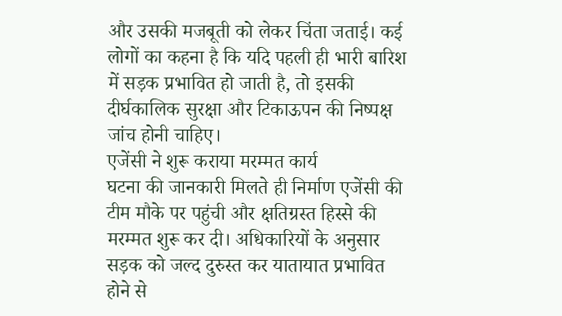और उसकी मजबूती को लेकर चिंता जताई। कई लोगों का कहना है कि यदि पहली ही भारी बारिश में सड़क प्रभावित हो जाती है, तो इसकी दीर्घकालिक सुरक्षा और टिकाऊपन की निष्पक्ष जांच होनी चाहिए।
एजेंसी ने शुरू कराया मरम्मत कार्य
घटना की जानकारी मिलते ही निर्माण एजेंसी की टीम मौके पर पहुंची और क्षतिग्रस्त हिस्से की मरम्मत शुरू कर दी। अधिकारियों के अनुसार सड़क को जल्द दुरुस्त कर यातायात प्रभावित होने से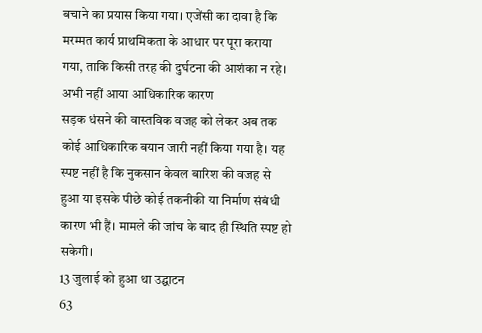बचाने का प्रयास किया गया। एजेंसी का दावा है कि मरम्मत कार्य प्राथमिकता के आधार पर पूरा कराया गया, ताकि किसी तरह की दुर्घटना की आशंका न रहे।
अभी नहीं आया आधिकारिक कारण
सड़क धंसने की वास्तविक वजह को लेकर अब तक कोई आधिकारिक बयान जारी नहीं किया गया है। यह स्पष्ट नहीं है कि नुकसान केवल बारिश की वजह से हुआ या इसके पीछे कोई तकनीकी या निर्माण संबंधी कारण भी हैं। मामले की जांच के बाद ही स्थिति स्पष्ट हो सकेगी।
13 जुलाई को हुआ था उद्घाटन
63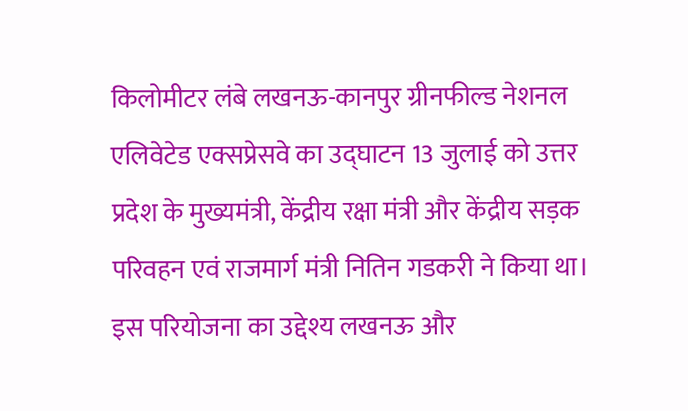किलोमीटर लंबे लखनऊ-कानपुर ग्रीनफील्ड नेशनल एलिवेटेड एक्सप्रेसवे का उद्घाटन 13 जुलाई को उत्तर प्रदेश के मुख्यमंत्री, केंद्रीय रक्षा मंत्री और केंद्रीय सड़क परिवहन एवं राजमार्ग मंत्री नितिन गडकरी ने किया था। इस परियोजना का उद्देश्य लखनऊ और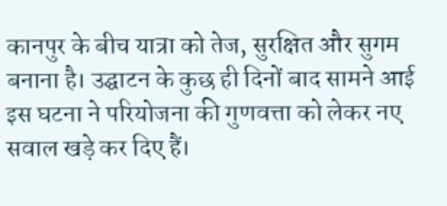कानपुर के बीच यात्रा को तेज, सुरक्षित और सुगम बनाना है। उद्घाटन के कुछ ही दिनों बाद सामने आई इस घटना ने परियोजना की गुणवत्ता को लेकर नए सवाल खड़े कर दिए हैं।